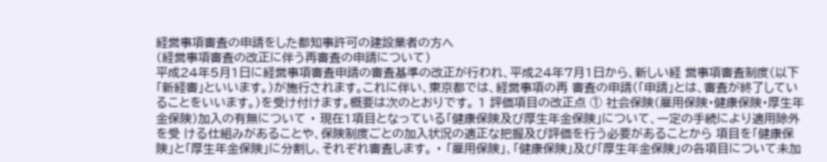経営事項審査の申請をした都知事許可の建設業者の方へ
(経営事項審査の改正に伴う再審査の申請について)
平成24年5月1日に経営事項審査申請の審査基準の改正が行われ、平成24年7月1日から、新しい経 営事項審査制度(以下「新経審」といいます。)が施行されます。これに伴い、東京都では、経営事項の再 審査の申請(「申請」とは、審査が終了していることをいいます。)を受け付けます。概要は次のとおりです。 1 評価項目の改正点 ① 社会保険(雇用保険・健康保険・厚生年金保険)加入の有無について ・ 現在1項目となっている「健康保険及び厚生年金保険」について、一定の手続により適用除外を受 ける仕組みがあることや、保険制度ごとの加入状況の適正な把握及び評価を行う必要があることから 項目を「健康保険」と「厚生年金保険」に分割し、それぞれ審査します。 ・ 「雇用保険」、「健康保険」及び「厚生年金保険」の各項目について未加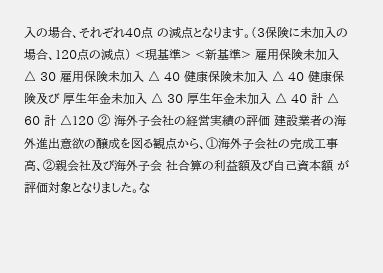入の場合、それぞれ40点 の減点となります。(3保険に未加入の場合、120点の減点) <現基準> <新基準> 雇用保険未加入 △ 30 雇用保険未加入 △ 40 健康保険未加入 △ 40 健康保険及び 厚生年金未加入 △ 30 厚生年金未加入 △ 40 計 △ 60 計 △120 ② 海外子会社の経営実績の評価 建設業者の海外進出意欲の醸成を図る観点から、①海外子会社の完成工事高、②親会社及び海外子会 社合算の利益額及び自己資本額 が評価対象となりました。な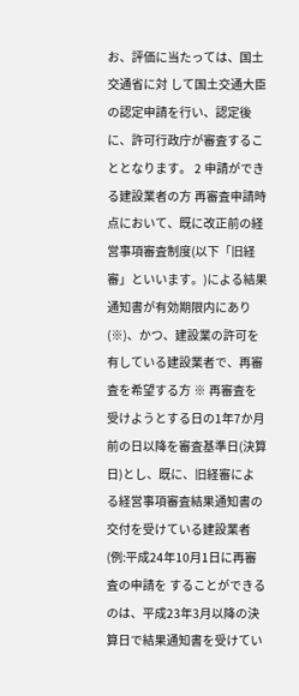お、評価に当たっては、国土交通省に対 して国土交通大臣の認定申請を行い、認定後に、許可行政庁が審査することとなります。 2 申請ができる建設業者の方 再審査申請時点において、既に改正前の経営事項審査制度(以下「旧経審」といいます。)による結果 通知書が有効期限内にあり(※)、かつ、建設業の許可を有している建設業者で、再審査を希望する方 ※ 再審査を受けようとする日の1年7か月前の日以降を審査基準日(決算日)とし、既に、旧経審によ る経営事項審査結果通知書の交付を受けている建設業者(例:平成24年10月1日に再審査の申請を することができるのは、平成23年3月以降の決算日で結果通知書を受けてい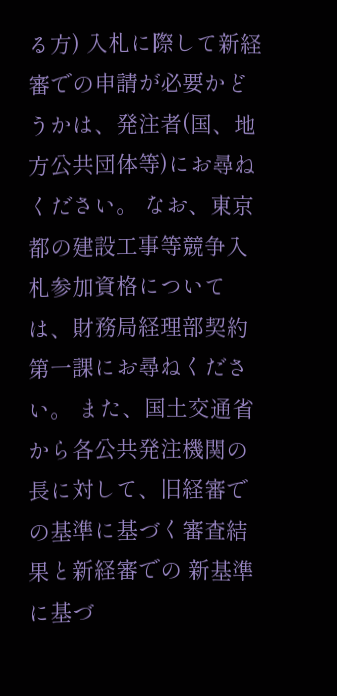る方) 入札に際して新経審での申請が必要かどうかは、発注者(国、地方公共団体等)にお尋ねください。 なお、東京都の建設工事等競争入札参加資格については、財務局経理部契約第一課にお尋ねください。 また、国土交通省から各公共発注機関の長に対して、旧経審での基準に基づく審査結果と新経審での 新基準に基づ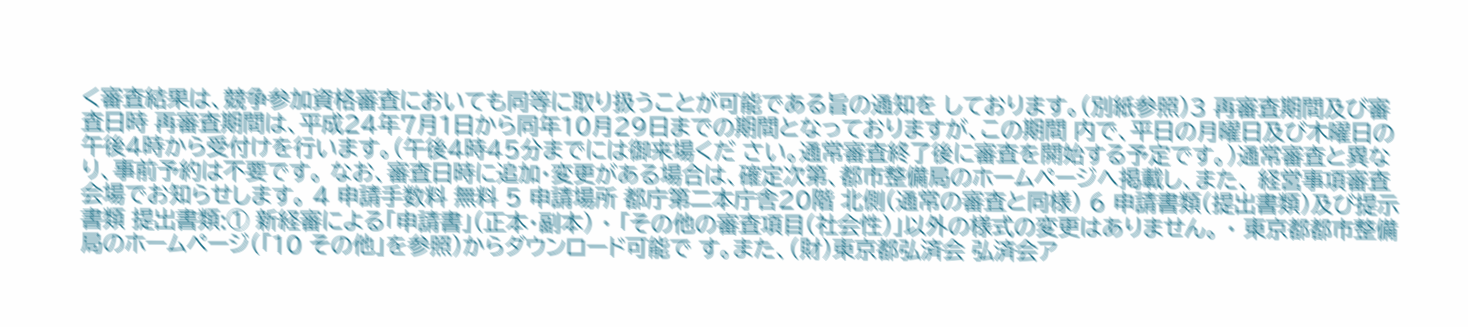く審査結果は、競争参加資格審査においても同等に取り扱うことが可能である旨の通知を しております。(別紙参照)3 再審査期間及び審査日時 再審査期間は、平成24年7月1日から同年10月29日までの期間となっておりますが、この期間 内で、平日の月曜日及び木曜日の午後4時から受付けを行います。(午後4時45分までには御来場くだ さい。通常審査終了後に審査を開始する予定です。)通常審査と異なり、事前予約は不要です。 なお、審査日時に追加・変更がある場合は、確定次第、都市整備局のホームページへ掲載し、また、 経営事項審査会場でお知らせします。 4 申請手数料 無料 5 申請場所 都庁第二本庁舎20階 北側(通常の審査と同様) 6 申請書類(提出書類)及び提示書類 提出書類:① 新経審による「申請書」(正本・副本) ・ 「その他の審査項目(社会性)」以外の様式の変更はありません。 ・ 東京都都市整備局のホームページ(「10 その他」を参照)からダウンロード可能で す。また、(財)東京都弘済会 弘済会ア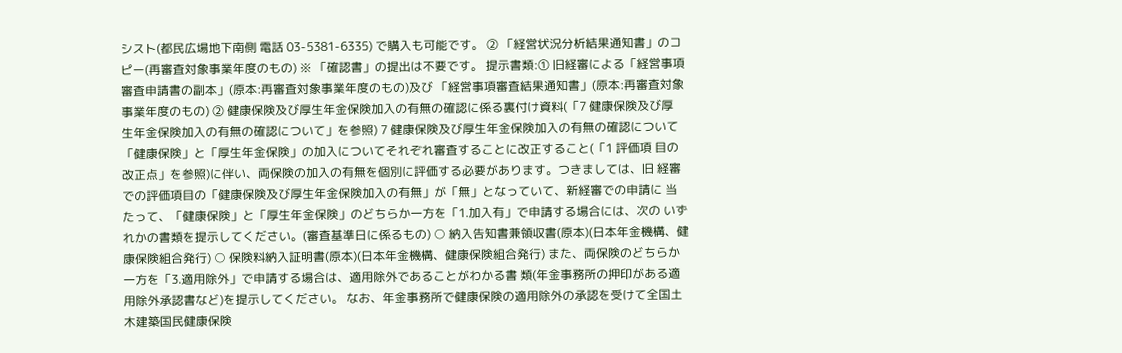シスト(都民広場地下南側 電話 03-5381-6335) で購入も可能です。 ② 「経営状況分析結果通知書」のコピー(再審査対象事業年度のもの) ※ 「確認書」の提出は不要です。 提示書類:① 旧経審による「経営事項審査申請書の副本」(原本:再審査対象事業年度のもの)及び 「経営事項審査結果通知書」(原本:再審査対象事業年度のもの) ② 健康保険及び厚生年金保険加入の有無の確認に係る裏付け資料(「7 健康保険及び厚 生年金保険加入の有無の確認について」を参照) 7 健康保険及び厚生年金保険加入の有無の確認について 「健康保険」と「厚生年金保険」の加入についてそれぞれ審査することに改正すること(「1 評価項 目の改正点」を参照)に伴い、両保険の加入の有無を個別に評価する必要があります。つきましては、旧 経審での評価項目の「健康保険及び厚生年金保険加入の有無」が「無」となっていて、新経審での申請に 当たって、「健康保険」と「厚生年金保険」のどちらか一方を「1.加入有」で申請する場合には、次の いずれかの書類を提示してください。(審査基準日に係るもの) ○ 納入告知書兼領収書(原本)(日本年金機構、健康保険組合発行) ○ 保険料納入証明書(原本)(日本年金機構、健康保険組合発行) また、両保険のどちらか一方を「3.適用除外」で申請する場合は、適用除外であることがわかる書 類(年金事務所の押印がある適用除外承認書など)を提示してください。 なお、年金事務所で健康保険の適用除外の承認を受けて全国土木建築国民健康保険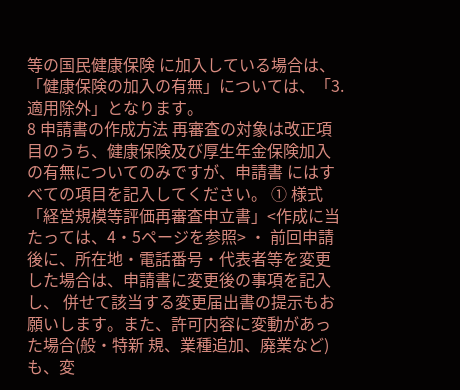等の国民健康保険 に加入している場合は、「健康保険の加入の有無」については、「3.適用除外」となります。
8 申請書の作成方法 再審査の対象は改正項目のうち、健康保険及び厚生年金保険加入の有無についてのみですが、申請書 にはすべての項目を記入してください。 ① 様式「経営規模等評価再審査申立書」<作成に当たっては、4・5ページを参照> ・ 前回申請後に、所在地・電話番号・代表者等を変更した場合は、申請書に変更後の事項を記入し、 併せて該当する変更届出書の提示もお願いします。また、許可内容に変動があった場合(般・特新 規、業種追加、廃業など)も、変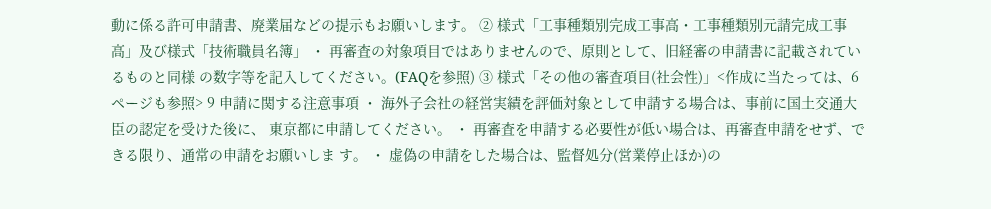動に係る許可申請書、廃業届などの提示もお願いします。 ② 様式「工事種類別完成工事高・工事種類別元請完成工事高」及び様式「技術職員名簿」 ・ 再審査の対象項目ではありませんので、原則として、旧経審の申請書に記載されているものと同様 の数字等を記入してください。(FAQを参照) ③ 様式「その他の審査項目(社会性)」<作成に当たっては、6ページも参照> 9 申請に関する注意事項 ・ 海外子会社の経営実績を評価対象として申請する場合は、事前に国土交通大臣の認定を受けた後に、 東京都に申請してください。 ・ 再審査を申請する必要性が低い場合は、再審査申請をせず、できる限り、通常の申請をお願いしま す。 ・ 虚偽の申請をした場合は、監督処分(営業停止ほか)の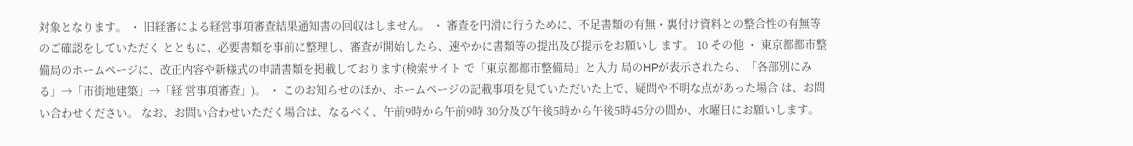対象となります。 ・ 旧経審による経営事項審査結果通知書の回収はしません。 ・ 審査を円滑に行うために、不足書類の有無・裏付け資料との整合性の有無等のご確認をしていただく とともに、必要書類を事前に整理し、審査が開始したら、速やかに書類等の提出及び提示をお願いし ます。 10 その他 ・ 東京都都市整備局のホームページに、改正内容や新様式の申請書類を掲載しております(検索サイト で「東京都都市整備局」と入力 局のHPが表示されたら、「各部別にみる」→「市街地建築」→「経 営事項審査」)。 ・ このお知らせのほか、ホームページの記載事項を見ていただいた上で、疑問や不明な点があった場合 は、お問い合わせください。 なお、お問い合わせいただく場合は、なるべく、午前9時から午前9時 30分及び午後5時から午後5時45分の間か、水曜日にお願いします。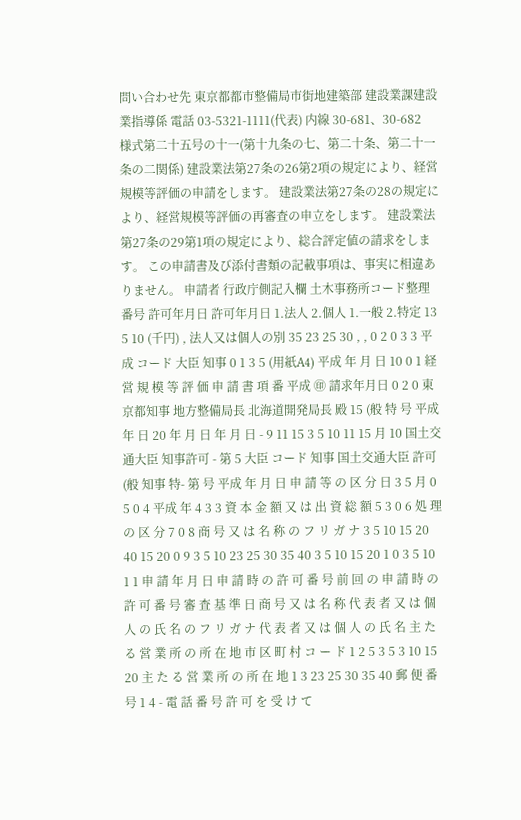問い合わせ先 東京都都市整備局市街地建築部 建設業課建設業指導係 電話 03-5321-1111(代表) 内線 30-681、30-682
様式第二十五号の十一(第十九条の七、第二十条、第二十一条の二関係) 建設業法第27条の26第2項の規定により、経営規模等評価の申請をします。 建設業法第27条の28の規定により、経営規模等評価の再審査の申立をします。 建設業法第27条の29第1項の規定により、総合評定値の請求をします。 この申請書及び添付書類の記載事項は、事実に相違ありません。 申請者 行政庁側記入欄 土木事務所コード整理番号 許可年月日 許可年月日 1.法人 2.個人 1.一般 2.特定 13 5 10 (千円) , 法人又は個人の別 35 23 25 30 , , 0 2 0 3 3 平成 コード 大臣 知事 0 1 3 5 (用紙A4) 平成 年 月 日 10 0 1 経 営 規 模 等 評 価 申 請 書 項 番 平成 ㊞ 請求年月日 0 2 0 東京都知事 地方整備局長 北海道開発局長 殿 15 (般 特 号 平成 年 日 20 年 月 日 年 月 日 - 9 11 15 3 5 10 11 15 月 10 国土交通大臣 知事許可 - 第 5 大臣 コード 知事 国土交通大臣 許可 (般 知事 特- 第 号 平成 年 月 日 申 請 等 の 区 分 日 3 5 月 0 5 0 4 平成 年 4 3 3 資 本 金 額 又 は 出 資 総 額 5 3 0 6 処 理 の 区 分 7 0 8 商 号 又 は 名 称 の フ リ ガ ナ 3 5 10 15 20 40 15 20 0 9 3 5 10 23 25 30 35 40 3 5 10 15 20 1 0 3 5 10 1 1 申 請 年 月 日 申 請 時 の 許 可 番 号 前 回 の 申 請 時 の 許 可 番 号 審 査 基 準 日 商 号 又 は 名 称 代 表 者 又 は 個 人 の 氏 名 の フ リ ガ ナ 代 表 者 又 は 個 人 の 氏 名 主 た る 営 業 所 の 所 在 地 市 区 町 村 コ ー ド 1 2 5 3 5 3 10 15 20 主 た る 営 業 所 の 所 在 地 1 3 23 25 30 35 40 郵 便 番 号 1 4 - 電 話 番 号 許 可 を 受 け て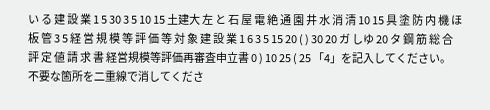い る 建 設 業 1 5 30 3 5 10 15 土建大 左 と 石 屋 電 絶 通 園 井 水 消 清 10 15 具 塗 防 内 機 ほ 板 管 3 5 経 営 規 模 等 評 価 等 対 象 建 設 業 1 6 3 5 15 20 ( ) 30 20 ガ しゆ 20 タ 鋼 筋 総 合 評 定 値 請 求 書 経営規模等評価再審査申立書 0 ) 10 25 ( 25 「4」を記入してください。 不要な箇所を二重線で消してくださ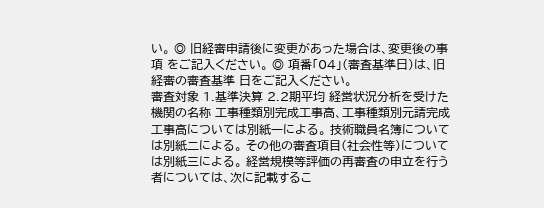い。 ◎ 旧経審申請後に変更があった場合は、変更後の事項 をご記入ください。 ◎ 項番「04」(審査基準日)は、旧経審の審査基準 日をご記入ください。
審査対象 1.基準決算 2.2期平均 経営状況分析を受けた機関の名称 工事種類別完成工事高、工事種類別元請完成工事高については別紙一による。 技術職員名簿については別紙二による。 その他の審査項目(社会性等)については別紙三による。 経営規模等評価の再審査の申立を行う者については、次に記載するこ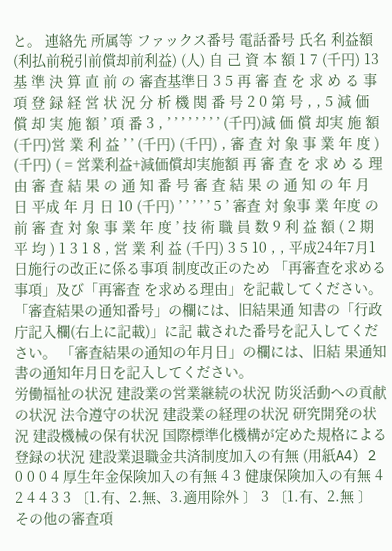と。 連絡先 所属等 ファックス番号 電話番号 氏名 利益額(利払前税引前償却前利益) (人) 自 己 資 本 額 1 7 (千円) 13 基 準 決 算 直 前 の 審査基準日 3 5 再 審 査 を 求 め る 事 項 登 録 経 営 状 況 分 析 機 関 番 号 2 0 第 号 , , 5 減 価 償 却 実 施 額 ’ 項 番 3 , ’ ’ ’ ’ ’ ’ ’ ’ (千円)減 価 償 却実 施 額 (千円)営 業 利 益 ’ ’ (千円) (千円) , 審 査 対 象 事 業 年 度 ) (千円) ( = 営業利益+減価償却実施額 再 審 査 を 求 め る 理 由 審 査 結 果 の 通 知 番 号 審 査 結 果 の 通 知 の 年 月 日 平成 年 月 日 10 (千円) ’ ’ ’ ’ ’ 5 ’ 審査 対 象事 業 年度 の 前 審 査 対 象 事 業 年 度 ’ 技 術 職 員 数 9 利 益 額 ( 2 期 平 均 ) 1 3 1 8 , 営 業 利 益 (千円) 3 5 10 , , 平成24年7月1日施行の改正に係る事項 制度改正のため 「再審査を求める事項」及び「再審査 を求める理由」を記載してください。 「審査結果の通知番号」の欄には、旧結果通 知書の「行政庁記入欄(右上に記載)」に記 載された番号を記入してください。 「審査結果の通知の年月日」の欄には、旧結 果通知書の通知年月日を記入してください。
労働福祉の状況 建設業の営業継続の状況 防災活動への貢献の状況 法令遵守の状況 建設業の経理の状況 研究開発の状況 建設機械の保有状況 国際標準化機構が定めた規格による登録の状況 建設業退職金共済制度加入の有無 (用紙A4) 2 0 0 0 4 厚生年金保険加入の有無 4 3 健康保険加入の有無 4 2 4 4 3 3 〔1.有、2.無、3.適用除外 〕 3 〔1.有、2.無 〕 その他の審査項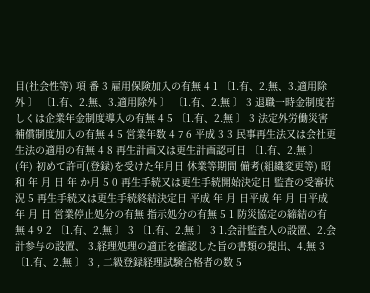目(社会性等) 項 番 3 雇用保険加入の有無 4 1 〔1.有、2.無、3.適用除外 〕 〔1.有、2.無、3.適用除外 〕 〔1.有、2.無 〕 3 退職一時金制度若しくは企業年金制度導入の有無 4 5 〔1.有、2.無 〕 3 法定外労働災害補償制度加入の有無 4 5 営業年数 4 7 6 平成 3 3 民事再生法又は会社更生法の適用の有無 4 8 再生計画又は更生計画認可日 〔1.有、2.無 〕 (年) 初めて許可(登録)を受けた年月日 休業等期間 備考(組織変更等) 昭和 年 月 日 年 か月 5 0 再生手続又は更生手続開始決定日 監査の受審状況 5 再生手続又は更生手続終結決定日 平成 年 月 日平成 年 月 日平成 年 月 日 営業停止処分の有無 指示処分の有無 5 1 防災協定の締結の有無 4 9 2 〔1.有、2.無 〕 3 〔1.有、2.無 〕 3 1.会計監査人の設置、2.会計参与の設置、 3.経理処理の適正を確認した旨の書類の提出、4.無 3 〔1.有、2.無 〕 3 , 二級登録経理試験合格者の数 5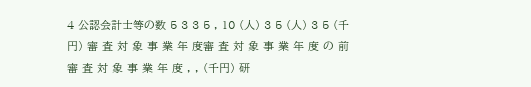4 公認会計士等の数 5 3 3 5 , 10 (人) 3 5 (人) 3 5 (千円) 審 査 対 象 事 業 年 度審 査 対 象 事 業 年 度 の 前 審 査 対 象 事 業 年 度 , , (千円) 研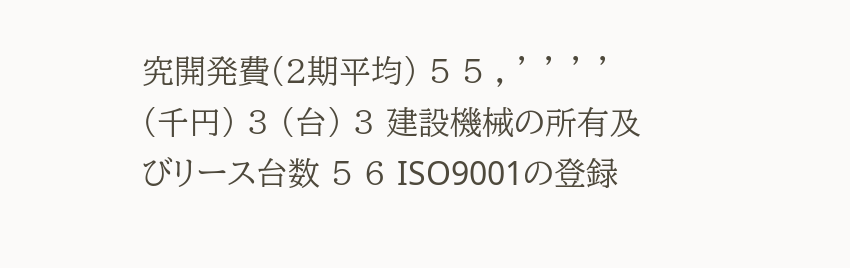究開発費(2期平均) 5 5 , ’ ’ ’ ’ (千円) 3 (台) 3 建設機械の所有及びリース台数 5 6 ISO9001の登録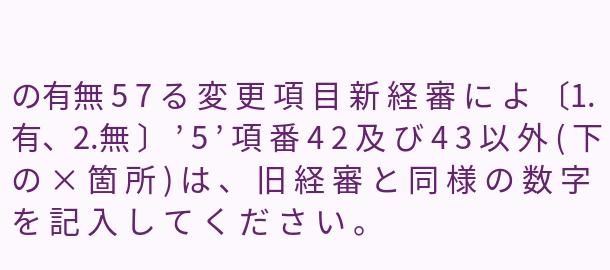の有無 5 7 る 変 更 項 目 新 経 審 に よ 〔1.有、2.無 〕 ’ 5 ’ 項 番 4 2 及 び 4 3 以 外 ( 下 の × 箇 所 ) は 、 旧 経 審 と 同 様 の 数 字 を 記 入 し て く だ さ い 。